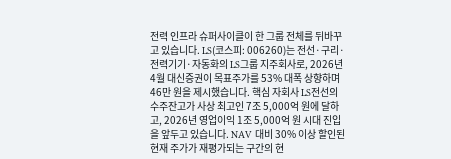전력 인프라 슈퍼사이클이 한 그룹 전체를 뒤바꾸고 있습니다. LS(코스피: 006260)는 전선·구리·전력기기·자동화의 LS그룹 지주회사로, 2026년 4월 대신증권이 목표주가를 53% 대폭 상향하며 46만 원을 제시했습니다. 핵심 자회사 LS전선의 수주잔고가 사상 최고인 7조 5,000억 원에 달하고, 2026년 영업이익 1조 5,000억 원 시대 진입을 앞두고 있습니다. NAV 대비 30% 이상 할인된 현재 주가가 재평가되는 구간의 현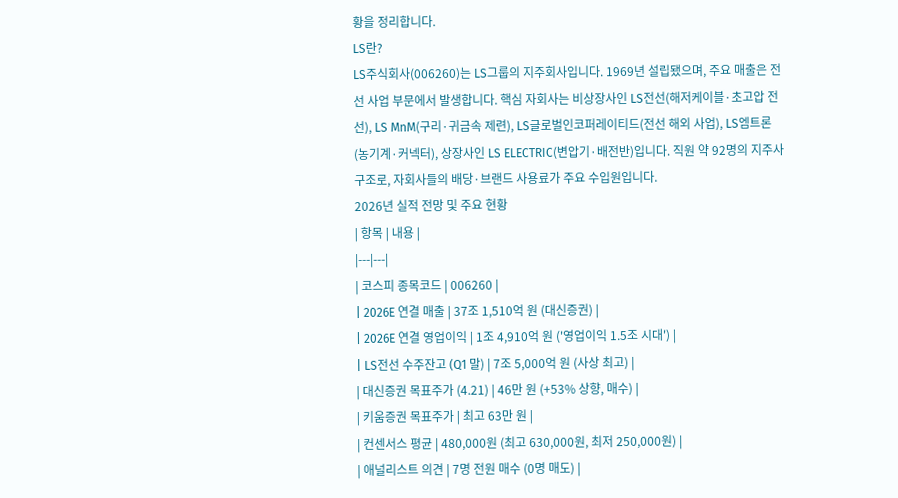황을 정리합니다.
LS란?
LS주식회사(006260)는 LS그룹의 지주회사입니다. 1969년 설립됐으며, 주요 매출은 전선 사업 부문에서 발생합니다. 핵심 자회사는 비상장사인 LS전선(해저케이블·초고압 전선), LS MnM(구리·귀금속 제련), LS글로벌인코퍼레이티드(전선 해외 사업), LS엠트론(농기계·커넥터), 상장사인 LS ELECTRIC(변압기·배전반)입니다. 직원 약 92명의 지주사 구조로, 자회사들의 배당·브랜드 사용료가 주요 수입원입니다.
2026년 실적 전망 및 주요 현황
| 항목 | 내용 |
|---|---|
| 코스피 종목코드 | 006260 |
| 2026E 연결 매출 | 37조 1,510억 원 (대신증권) |
| 2026E 연결 영업이익 | 1조 4,910억 원 ('영업이익 1.5조 시대') |
| LS전선 수주잔고 (Q1 말) | 7조 5,000억 원 (사상 최고) |
| 대신증권 목표주가 (4.21) | 46만 원 (+53% 상향, 매수) |
| 키움증권 목표주가 | 최고 63만 원 |
| 컨센서스 평균 | 480,000원 (최고 630,000원, 최저 250,000원) |
| 애널리스트 의견 | 7명 전원 매수 (0명 매도) |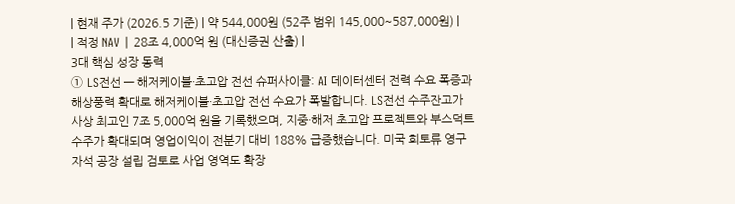| 현재 주가 (2026.5 기준) | 약 544,000원 (52주 범위 145,000~587,000원) |
| 적정 NAV | 28조 4,000억 원 (대신증권 산출) |
3대 핵심 성장 동력
① LS전선 — 해저케이블·초고압 전선 슈퍼사이클: AI 데이터센터 전력 수요 폭증과 해상풍력 확대로 해저케이블·초고압 전선 수요가 폭발합니다. LS전선 수주잔고가 사상 최고인 7조 5,000억 원을 기록했으며, 지중·해저 초고압 프로젝트와 부스덕트 수주가 확대되며 영업이익이 전분기 대비 188% 급증했습니다. 미국 희토류 영구자석 공장 설립 검토로 사업 영역도 확장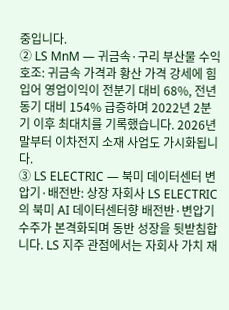중입니다.
② LS MnM — 귀금속·구리 부산물 수익 호조: 귀금속 가격과 황산 가격 강세에 힘입어 영업이익이 전분기 대비 68%, 전년 동기 대비 154% 급증하며 2022년 2분기 이후 최대치를 기록했습니다. 2026년 말부터 이차전지 소재 사업도 가시화됩니다.
③ LS ELECTRIC — 북미 데이터센터 변압기·배전반: 상장 자회사 LS ELECTRIC의 북미 AI 데이터센터향 배전반·변압기 수주가 본격화되며 동반 성장을 뒷받침합니다. LS 지주 관점에서는 자회사 가치 재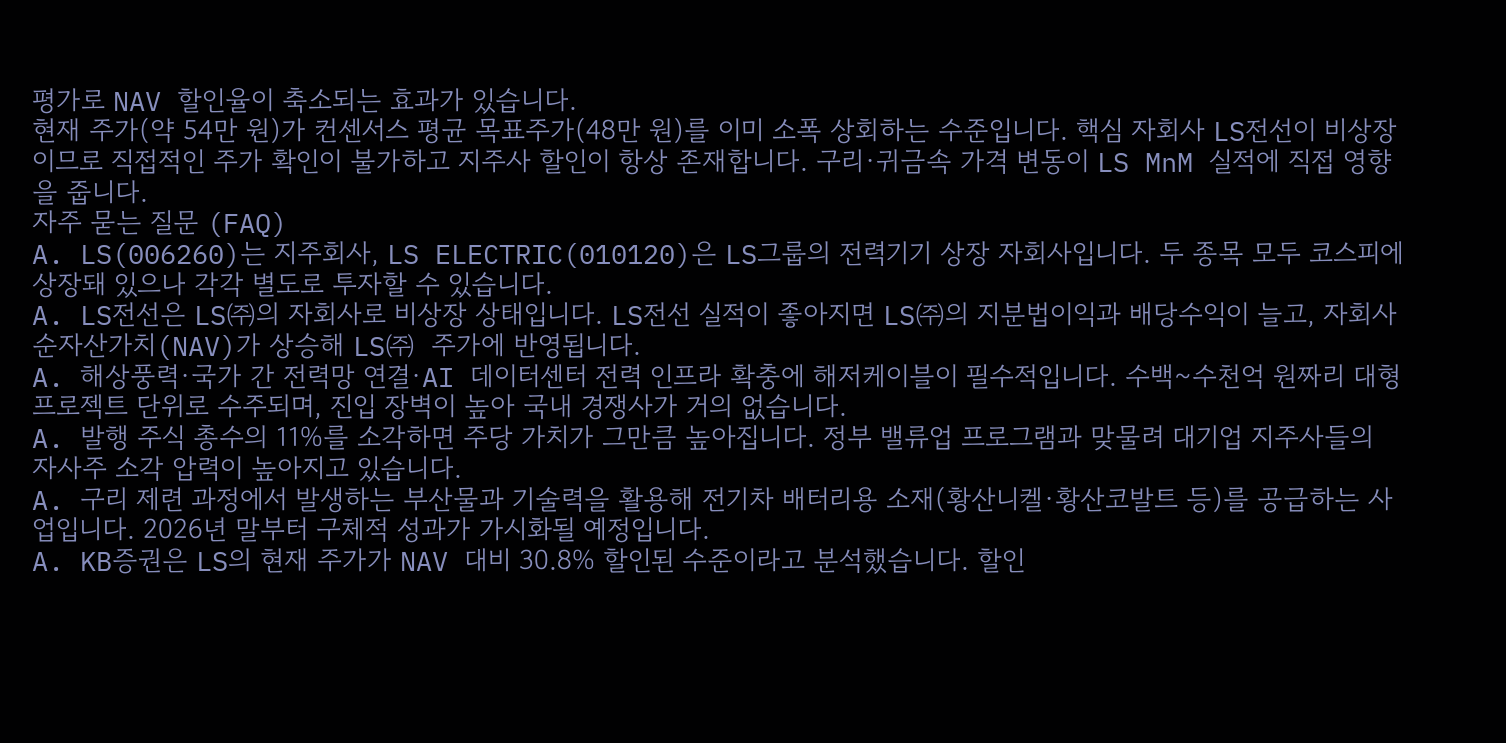평가로 NAV 할인율이 축소되는 효과가 있습니다.
현재 주가(약 54만 원)가 컨센서스 평균 목표주가(48만 원)를 이미 소폭 상회하는 수준입니다. 핵심 자회사 LS전선이 비상장이므로 직접적인 주가 확인이 불가하고 지주사 할인이 항상 존재합니다. 구리·귀금속 가격 변동이 LS MnM 실적에 직접 영향을 줍니다.
자주 묻는 질문 (FAQ)
A. LS(006260)는 지주회사, LS ELECTRIC(010120)은 LS그룹의 전력기기 상장 자회사입니다. 두 종목 모두 코스피에 상장돼 있으나 각각 별도로 투자할 수 있습니다.
A. LS전선은 LS㈜의 자회사로 비상장 상태입니다. LS전선 실적이 좋아지면 LS㈜의 지분법이익과 배당수익이 늘고, 자회사 순자산가치(NAV)가 상승해 LS㈜ 주가에 반영됩니다.
A. 해상풍력·국가 간 전력망 연결·AI 데이터센터 전력 인프라 확충에 해저케이블이 필수적입니다. 수백~수천억 원짜리 대형 프로젝트 단위로 수주되며, 진입 장벽이 높아 국내 경쟁사가 거의 없습니다.
A. 발행 주식 총수의 11%를 소각하면 주당 가치가 그만큼 높아집니다. 정부 밸류업 프로그램과 맞물려 대기업 지주사들의 자사주 소각 압력이 높아지고 있습니다.
A. 구리 제련 과정에서 발생하는 부산물과 기술력을 활용해 전기차 배터리용 소재(황산니켈·황산코발트 등)를 공급하는 사업입니다. 2026년 말부터 구체적 성과가 가시화될 예정입니다.
A. KB증권은 LS의 현재 주가가 NAV 대비 30.8% 할인된 수준이라고 분석했습니다. 할인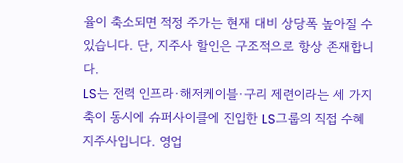율이 축소되면 적정 주가는 현재 대비 상당폭 높아질 수 있습니다. 단, 지주사 할인은 구조적으로 항상 존재합니다.
LS는 전력 인프라·해저케이블·구리 제련이라는 세 가지 축이 동시에 슈퍼사이클에 진입한 LS그룹의 직접 수혜 지주사입니다. 영업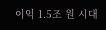이익 1.5조 원 시대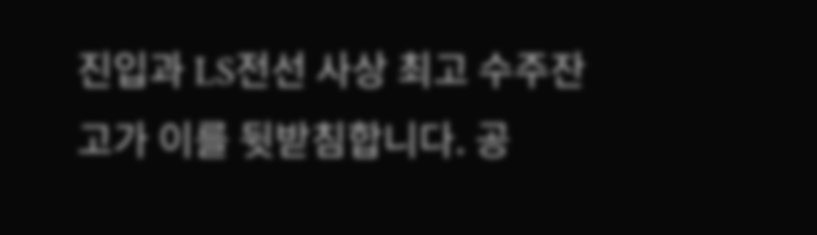진입과 LS전선 사상 최고 수주잔고가 이를 뒷받침합니다. 공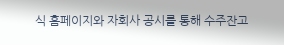식 홈페이지와 자회사 공시를 통해 수주잔고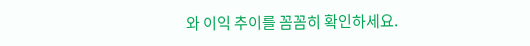와 이익 추이를 꼼꼼히 확인하세요.